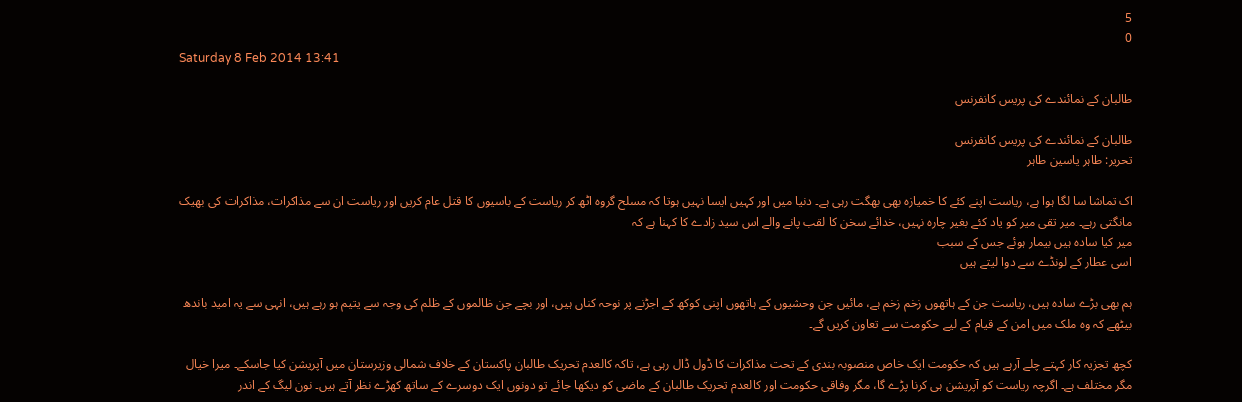5
0
Saturday 8 Feb 2014 13:41

طالبان کے نمائندے کی پریس کانفرنس

طالبان کے نمائندے کی پریس کانفرنس
تحریر: طاہر یاسین طاہر

اک تماشا سا لگا ہوا ہے، ریاست اپنے کئے کا خمیازہ بھی بھگت رہی ہے۔ دنیا میں اور کہیں ایسا نہیں ہوتا کہ مسلح گروہ اٹھ کر ریاست کے باسیوں کا قتل عام کریں اور ریاست ان سے مذاکرات، مذاکرات کی بھیک مانگتی رہے۔ میر تقی میر کو یاد کئے بغیر چارہ نہیں، خدائے سخن کا لقب پانے والے اس سید زادے کا کہنا ہے کہ
میر کیا سادہ ہیں بیمار ہوئے جس کے سبب
اسی عطار کے لونڈے سے دوا لیتے ہیں

ہم بھی بڑے سادہ ہیں، ریاست جن کے ہاتھوں زخم زخم ہے، مائیں جن وحشیوں کے ہاتھوں اپنی کوکھ کے اجڑنے پر نوحہ کناں ہیں، اور بچے جن ظالموں کے ظلم کی وجہ سے یتیم ہو رہے ہیں، انہی سے یہ امید باندھ بیٹھے کہ وہ ملک میں امن کے قیام کے لیے حکومت سے تعاون کریں گے۔

کچھ تجزیہ کار کہتے چلے آرہے ہیں کہ حکومت ایک خاص منصوبہ بندی کے تحت مذاکرات کا ڈول ڈال رہی ہے، تاکہ کالعدم تحریک طالبان پاکستان کے خلاف شمالی وزیرستان میں آپریشن کیا جاسکے۔ میرا خیال مگر مختلف ہے۔ اگرچہ ریاست کو آپریشن ہی کرنا پڑے گا، مگر وفاقی حکومت اور کالعدم تحریک طالبان کے ماضی کو دیکھا جائے تو دونوں ایک دوسرے کے ساتھ کھڑے نظر آتے ہیں۔ نون لیگ کے اندر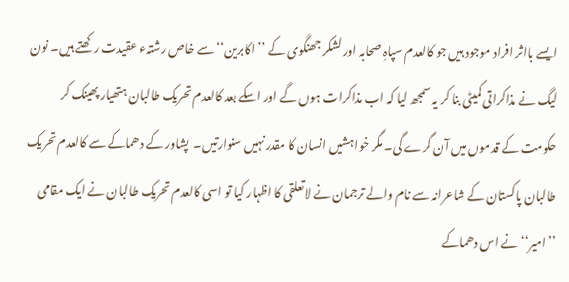ایسے بااثر افراد موجود ہیں جو کالعدم سپاہِ صحابہ اور لشکر جھنگوی کے ’’اکابرین‘‘ سے خاص رشتہء عقیدت رکھتے ہیں۔ نون لیگ نے مذاکراتی کمیٹی بنا کر یہ سمجھ لیا کہ اب مذاکرات ہوں گے اور اسکے بعد کالعدم تحریک طالبان ہتھیار پھینک کر حکومت کے قدموں میں آن گرے گی۔ مگر خواہشیں انسان کا مقدر نہیں سنوارتیں۔  پشاور کے دھماکے سے کالعدم تحریک طالبان پاکستان کے شاعرانہ سے نام والے ترجمان نے لاتعلقی کا اظہار کیا تو اسی کالعدم تحریک طالبان نے ایک مقامی ’’امیر‘‘ نے اس دھماکے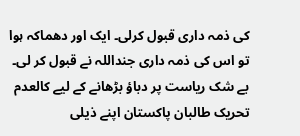کی ذمہ داری قبول کرلی۔ ایک اور دھماکہ ہوا تو اس کی ذمہ داری جنداللہ نے قبول کر لی۔ بے شک ریاست پر دباؤ بڑھانے کے لیے کالعدم تحریک طالبان پاکستان اپنے ذیلی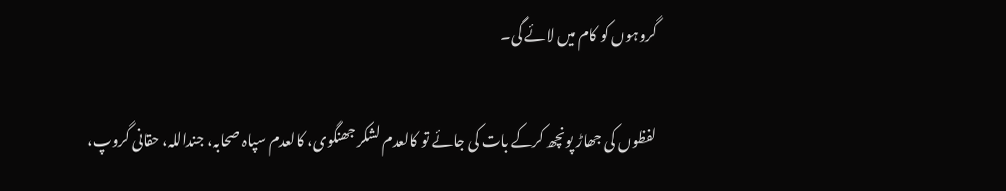گروہوں کو کام میں لائے گی۔

لفظوں کی جھاڑ پونچھ کرکے بات کی جائے تو کالعدم لشکر جھنگوی، کالعدم سپاہ صحابہ، جنداللہ، حقانی گروپ،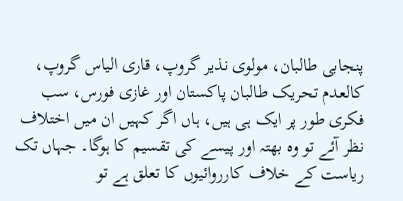پنجابی طالبان، مولوی نذیر گروپ، قاری الیاس گروپ، کالعدم تحریک طالبان پاکستان اور غازی فورس، سب فکری طور پر ایک ہی ہیں، ہاں اگر کہیں ان میں اختلاف نظر آئے تو وہ بھتہ اور پیسے کی تقسیم کا ہوگا۔ جہاں تک ریاست کے خلاف کارروائیوں کا تعلق ہے تو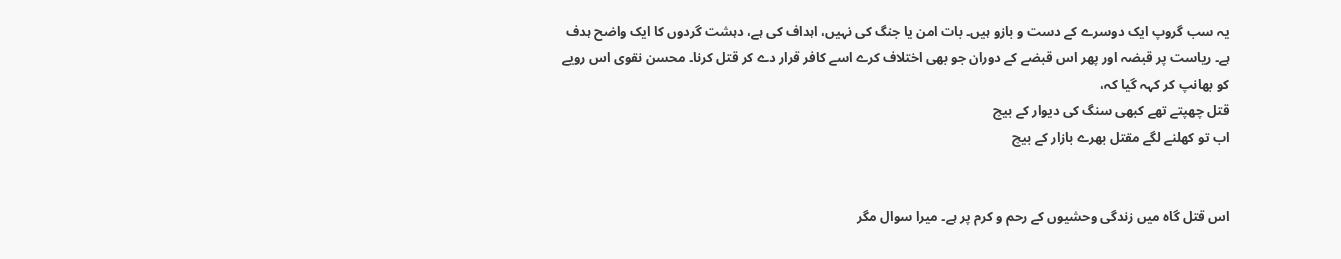یہ سب گروپ ایک دوسرے کے دست و بازو ہیں۔ بات امن یا جنگ کی نہیں، اہداف کی ہے، دہشت گردوں کا ایک واضح ہدف ہے۔ ریاست پر قبضہ اور پھر اس قبضے کے دوران جو بھی اختلاف کرے اسے کافر قرار دے کر قتل کرنا۔ محسن نقوی اس رویے کو بھانپ کر کہہ گیا کہ،
قتل چھپتے تھے کبھی سنگ کی دیوار کے بیچ
اب تو کھلنے لگے مقتل بھرے بازار کے بیچ


اس قتل گاہ میں زندگی وحشیوں کے رحم و کرم پر ہے۔ میرا سوال مگر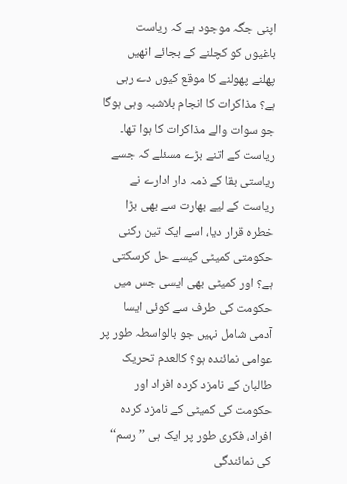اپنی جگہ موجود ہے کہ ریاست باغیوں کو کچلنے کے بجائے انھیں پھلنے پھولنے کا موقع کیوں دے رہی ہے؟ مذاکرات کا انجام بلاشبہ وہی ہوگا جو سوات والے مذاکرات کا ہوا تھا۔ ریاست کے اتنے بڑے مسئلے کہ جسے ریاستی بقا کے ذمہ دار ادارے نے ریاست کے لیے بھارت سے بھی بڑا خطرہ قرار دیا، اسے ایک تین رکنی حکومتی کمیٹی کیسے حل کرسکتی ہے؟ اور کمیٹی بھی ایسی جس میں حکومت کی طرف سے کوئی ایسا آدمی شامل نہیں جو بالواسطہ طور پر عوامی نمائندہ ہو؟ کالعدم تحریک طالبان کے نامزد کردہ افراد اور حکومت کی کمیٹی کے نامزد کردہ افراد، فکری طور پر ایک ہی ’’رسم‘‘ کی نمائندگی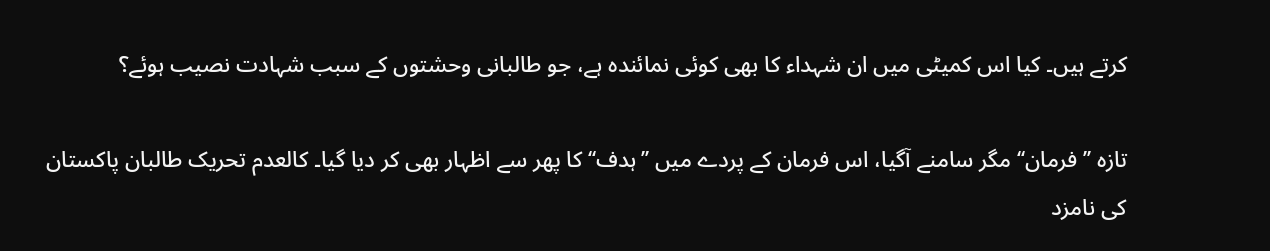کرتے ہیں۔ کیا اس کمیٹی میں ان شہداء کا بھی کوئی نمائندہ ہے، جو طالبانی وحشتوں کے سبب شہادت نصیب ہوئے؟

تازہ ’’فرمان‘‘ مگر سامنے آگیا، اس فرمان کے پردے میں ’’ہدف‘‘ کا پھر سے اظہار بھی کر دیا گیا۔ کالعدم تحریک طالبان پاکستان کی نامزد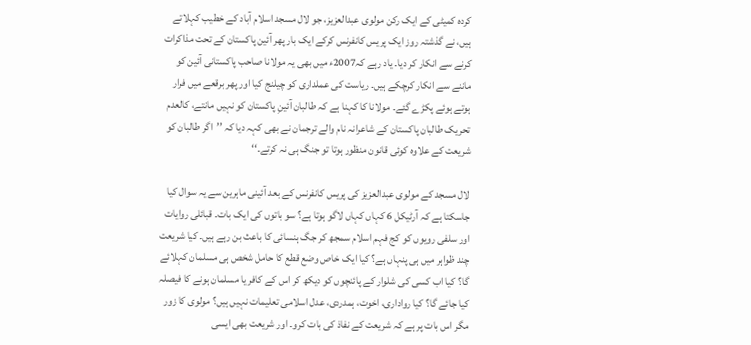کردہ کمیٹی کے ایک رکن مولوی عبدالعزیز، جو لال مسجد اسلام آباد کے خطیب کہلاتے ہیں، نے گذشتہ روز ایک پریس کانفرنس کرکے ایک بار پھر آئین پاکستان کے تحت مذاکرات کرنے سے انکار کر دیا۔ یاد رہے کہ2007ء میں بھی یہ مولانا صاحب پاکستانی آئین کو ماننے سے انکار کرچکے ہیں۔ ریاست کی عملداری کو چیلنج کیا اور پھر برقعے میں فرار ہوتے ہوئے پکڑے گئے۔ مولانا کا کہنا ہے کہ طالبان آئینِ پاکستان کو نہیں مانتے، کالعدم تحریک طالبان پاکستان کے شاعرانہ نام والے ترجمان نے بھی کہہ دیا کہ ’’اگر طالبان کو شریعت کے علاوہ کوئی قانون منظور ہوتا تو جنگ ہی نہ کرتے۔‘‘

لال مسجد کے مولوی عبدالعزیز کی پریس کانفرنس کے بعد آئینی ماہرین سے یہ سوال کیا جاسکتا ہے کہ آرٹیکل 6 کہاں کہاں لاگو ہوتا ہے؟ سو باتوں کی ایک بات۔ قبائلی روایات اور سلفی رویوں کو کج فہم اسلام سمجھ کر جگ ہنسائی کا باعث بن رہے ہیں۔ کیا شریعت چند ظواہر میں ہی پنہاں ہے؟ کیا ایک خاص وضع قطع کا حامل شخص ہی مسلمان کہلائے گا؟ کیا اب کسی کی شلوار کے پائنچوں کو دیکھ کر اس کے کافر یا مسلمان ہونے کا فیصلہ کیا جائے گا؟ کیا رواداری، اخوت، ہمدردی، عدل اسلامی تعلیمات نہیں ہیں؟ مولوی کا زور مگر اس بات پر ہے کہ شریعت کے نفاذ کی بات کرو۔ اور شریعت بھی ایسی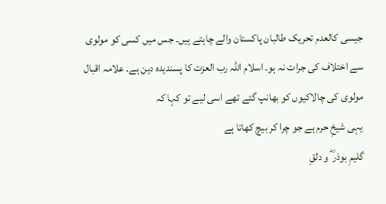جیسی کالعدم تحریک طالبان پاکستان والے چاہتے ہیں۔ جس میں کسی کو مولوی سے اختلاف کی جرات نہ ہو۔ اسلام اللہ رب العزت کا پسندیدہ دین ہے۔ علامہ اقبال مولوی کی چالاکیوں کو بھانپ گئے تھے اسی لیے تو کہا کہ
یہی شیخِ حرم ہے جو چرا کر بیچ کھاتا ہے
گلیمِ بوذر ؓ و دلقِ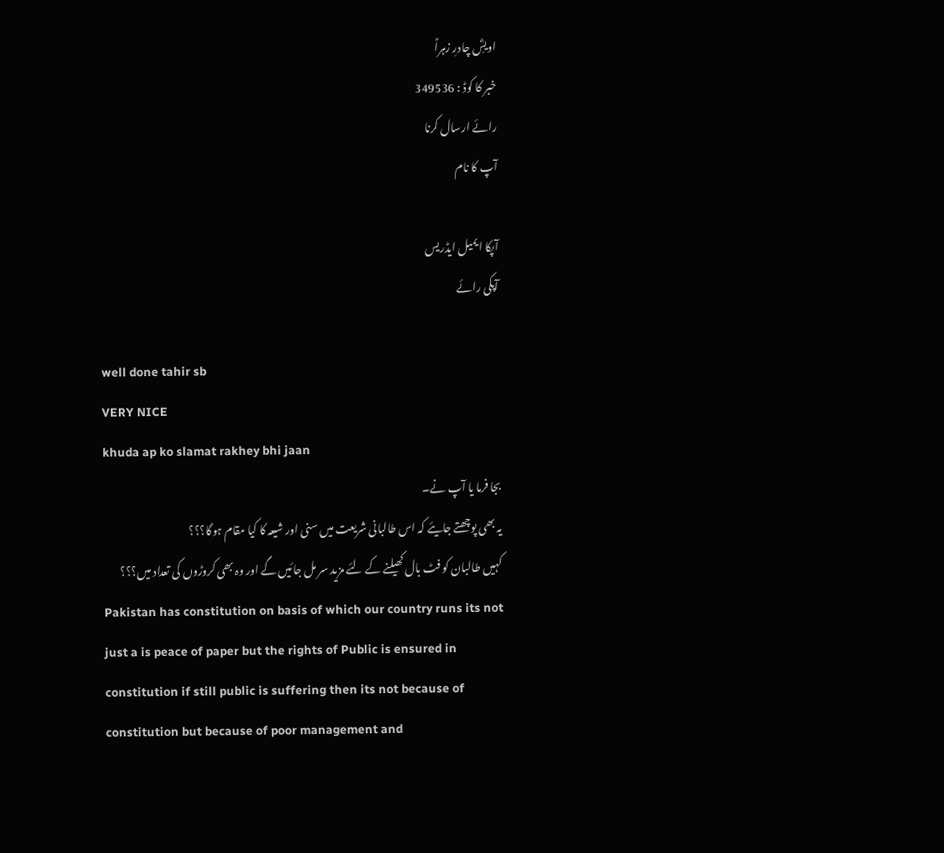اویسِؓ چادرِ زہراؑ
خبر کا کوڈ : 349536
رائے ارسال کرنا
آپ کا نام

آپکا ایمیل ایڈریس
آپکی رائے

well done tahir sb
VERY NICE
khuda ap ko slamat rakhey bhi jaan
بجا فرما یا آپ نے۔
یہ بھی پوچھتے جایئے کہ اس طالبانی شریعت میں سنی اور شیعہ کا کیا مقام ہوگا؟؟؟
کہیں طالبان کو فٹ بال کھیلنے کے لئے مزید سر مل جائیں گے اور وہ بھی کروڑوں کی تعداد میں؟؟؟
Pakistan has constitution on basis of which our country runs its not just a is peace of paper but the rights of Public is ensured in constitution if still public is suffering then its not because of constitution but because of poor management and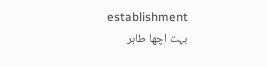establishment
بہت اچھا طاہر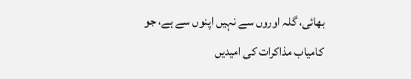بھائی، گلہ اوروں سے نہیں اپنوں سے ہے، جو کامیاب مذاکرات کی امیدیں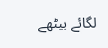لگائے بیٹھے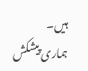ہیں۔
ہماری پیشکش